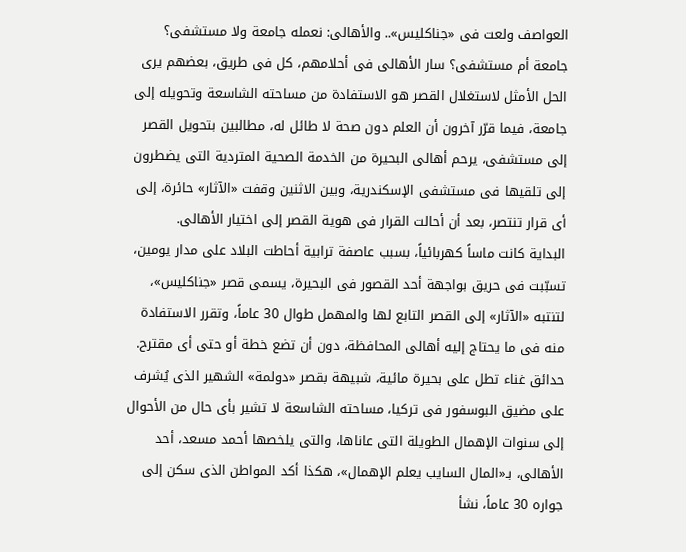العواصف ولعت فى «جناكليس».. والأهالى: نعمله جامعة ولا مستشفى؟
جامعة أم مستشفى؟ سار الأهالى فى أحلامهم، كل فى طريق، بعضهم يرى الحل الأمثل لاستغلال القصر هو الاستفادة من مساحته الشاسعة وتحويله إلى جامعة، فيما قرّر آخرون أن العلم دون صحة لا طائل له، مطالبين بتحويل القصر إلى مستشفى، يرحم أهالى البحيرة من الخدمة الصحية المتردية التى يضطرون إلى تلقيها فى مستشفى الإسكندرية، وبين الاثنين وقفت «الآثار» حائرة، إلى أى قرار تنتصر، بعد أن أحالت القرار فى هوية القصر إلى اختيار الأهالى.
البداية كانت ماساً كهربائياً، بسبب عاصفة ترابية أحاطت البلاد على مدار يومين، تسبّبت فى حريق بواجهة أحد القصور فى البحيرة، يسمى قصر «جناكليس»، لتنتبه «الآثار» إلى القصر التابع لها والمهمل طوال 30 عاماً، وتقرر الاستفادة منه فى ما يحتاج إليه أهالى المحافظة، دون أن تضع خطة أو حتى أى مقترح.
حدائق غناء تطل على بحيرة مائية، شبيهة بقصر «دولمة» الشهير الذى يُشرف على مضيق البوسفور فى تركيا، مساحته الشاسعة لا تشير بأى حال من الأحوال إلى سنوات الإهمال الطويلة التى عاناها، والتى يلخصها أحمد مسعد، أحد الأهالى، بـ«المال السايب يعلم الإهمال»، هكذا أكد المواطن الذى سكن إلى جواره 30 عاماً، نشأ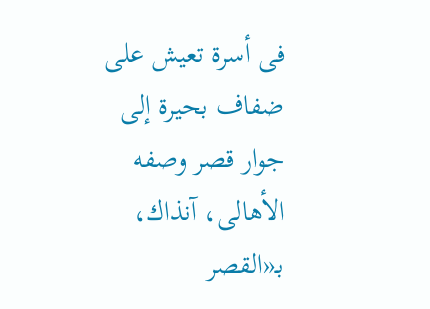فى أسرة تعيش على ضفاف بحيرة إلى جوار قصر وصفه الأهالى، آنذاك، بـ«القصر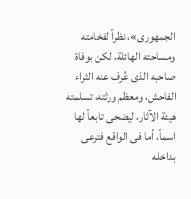الجمهورى»، نظراً لفخامته ومساحته الهائلة، لكن بوفاة صاحبه الذى عُرف عنه الثراء الفاحش، ومعظم ورثته، تسلمته هيئة الآثار، ليضحى تابعاً لها اسماً، أما فى الواقع فترعى بداخله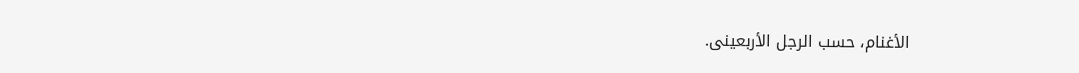الأغنام، حسب الرجل الأربعينى.